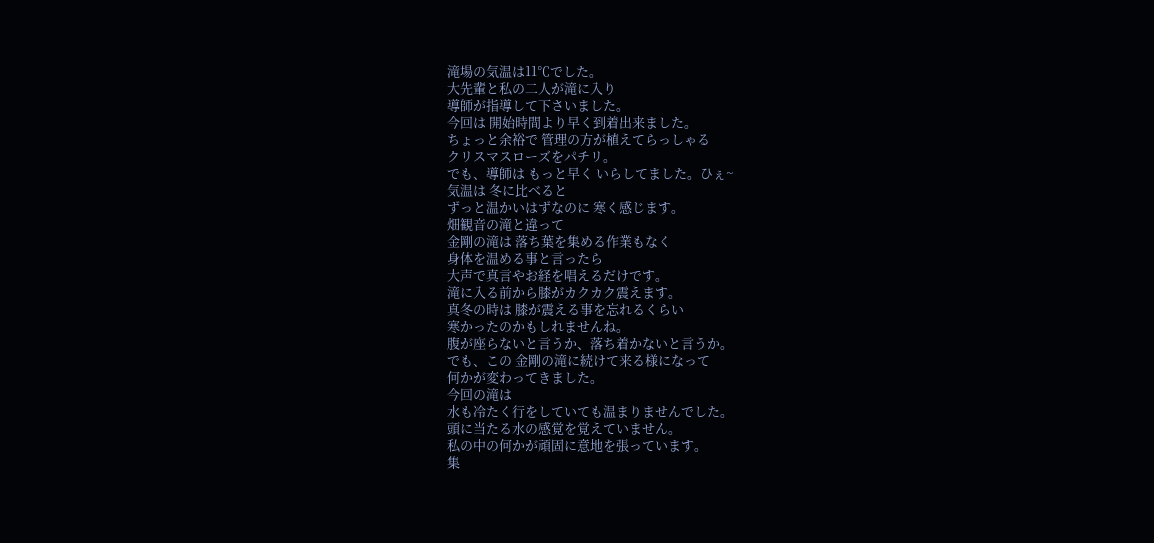滝場の気温は11℃でした。
大先輩と私の二人が滝に入り
導師が指導して下さいました。
今回は 開始時間より早く到着出来ました。
ちょっと余裕で 管理の方が植えてらっしゃる
クリスマスローズをパチリ。
でも、導師は もっと早く いらしてました。ひぇ~
気温は 冬に比べると
ずっと温かいはずなのに 寒く感じます。
畑観音の滝と違って
金剛の滝は 落ち葉を集める作業もなく
身体を温める事と言ったら
大声で真言やお経を唱えるだけです。
滝に入る前から膝がカクカク震えます。
真冬の時は 膝が震える事を忘れるくらい
寒かったのかもしれませんね。
腹が座らないと言うか、落ち着かないと言うか。
でも、この 金剛の滝に続けて来る様になって
何かが変わってきました。
今回の滝は
水も冷たく行をしていても温まりませんでした。
頭に当たる水の感覚を覚えていません。
私の中の何かが頑固に意地を張っています。
集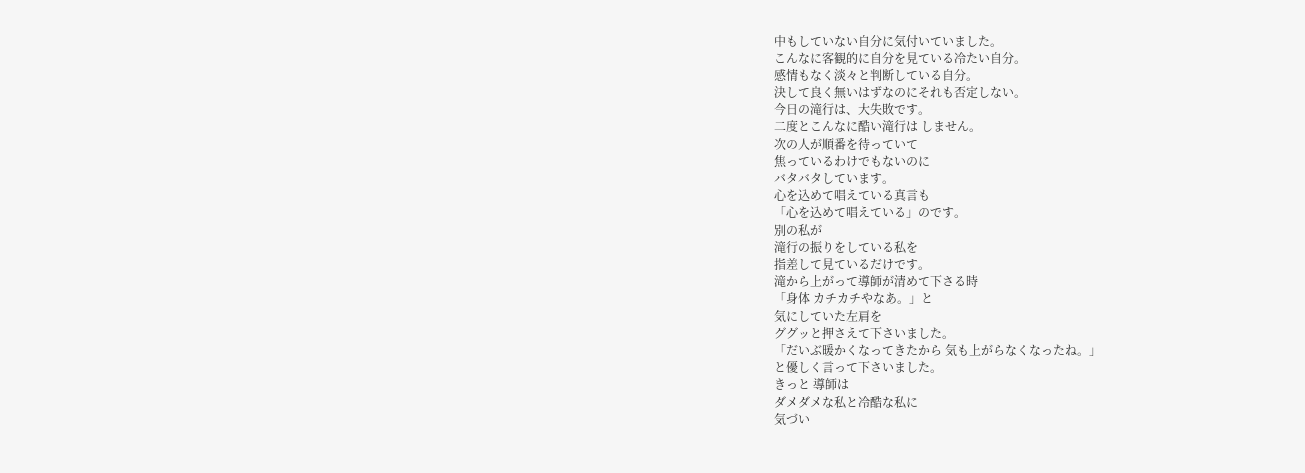中もしていない自分に気付いていました。
こんなに客観的に自分を見ている冷たい自分。
感情もなく淡々と判断している自分。
決して良く無いはずなのにそれも否定しない。
今日の滝行は、大失敗です。
二度とこんなに酷い滝行は しません。
次の人が順番を待っていて
焦っているわけでもないのに
バタバタしています。
心を込めて唱えている真言も
「心を込めて唱えている」のです。
別の私が
滝行の振りをしている私を
指差して見ているだけです。
滝から上がって導師が清めて下さる時
「身体 カチカチやなあ。」と
気にしていた左肩を
ググッと押さえて下さいました。
「だいぶ暖かくなってきたから 気も上がらなくなったね。」
と優しく言って下さいました。
きっと 導師は
ダメダメな私と冷酷な私に
気づい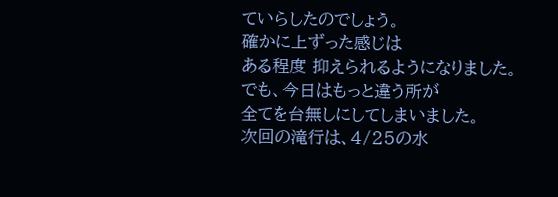ていらしたのでしょう。
確かに上ずった感じは
ある程度 抑えられるようになりました。
でも、今日はもっと違う所が
全てを台無しにしてしまいました。
次回の滝行は、4/25の水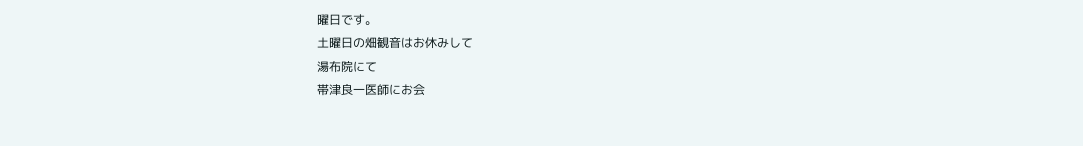曜日です。
土曜日の畑観音はお休みして
湯布院にて
帯津良一医師にお会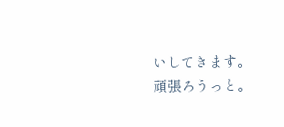いしてきます。
頑張ろうっと。